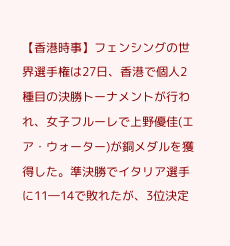【香港時事】フェンシングの世界選手権は27日、香港で個人2種目の決勝トーナメントが行われ、女子フルーレで上野優佳(エア・ウォーター)が銅メダルを獲得した。準決勝でイタリア選手に11―14で敗れたが、3位決定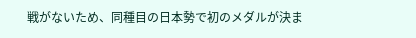戦がないため、同種目の日本勢で初のメダルが決ま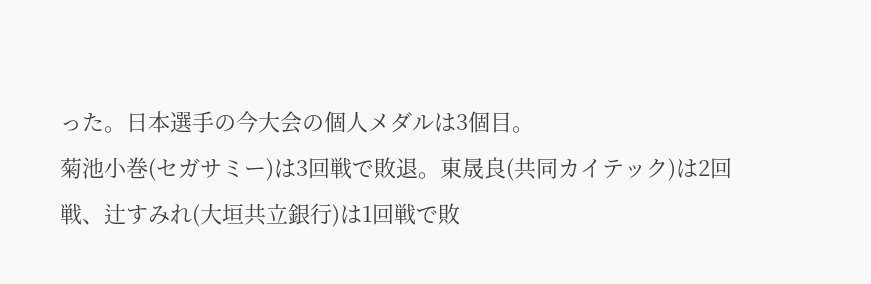った。日本選手の今大会の個人メダルは3個目。
菊池小巻(セガサミー)は3回戦で敗退。東晟良(共同カイテック)は2回戦、辻すみれ(大垣共立銀行)は1回戦で敗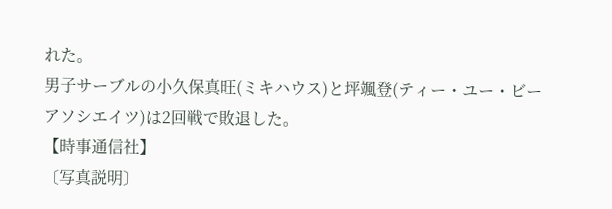れた。
男子サーブルの小久保真旺(ミキハウス)と坪颯登(ティー・ユー・ビーアソシエイツ)は2回戦で敗退した。
【時事通信社】
〔写真説明〕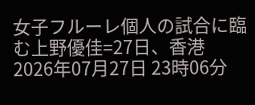女子フルーレ個人の試合に臨む上野優佳=27日、香港
2026年07月27日 23時06分